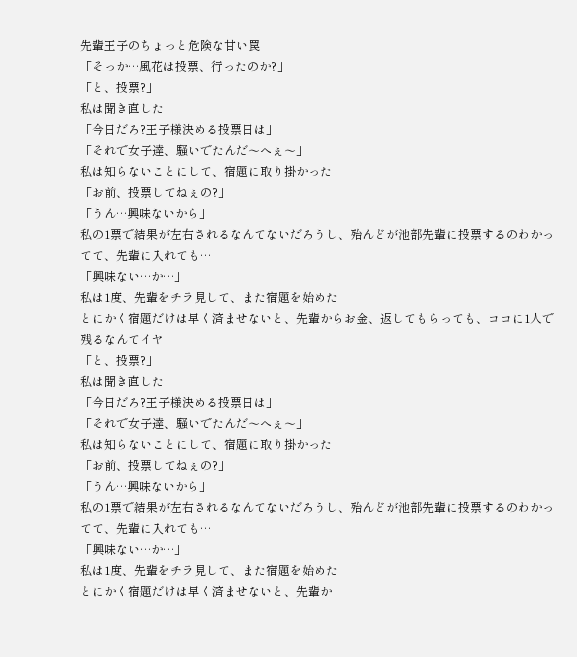先輩王子のちょっと危険な甘い罠
「そっか…風花は投票、行ったのか?」
「と、投票?」
私は聞き直した
「今日だろ?王子様決める投票日は」
「それで女子達、騒いでたんだ〜へぇ〜」
私は知らないことにして、宿題に取り掛かった
「お前、投票してねぇの?」
「うん…興味ないから」
私の1票で結果が左右されるなんてないだろうし、殆んどが池部先輩に投票するのわかってて、先輩に入れても…
「興味ない…か…」
私は1度、先輩をチラ見して、また宿題を始めた
とにかく宿題だけは早く済ませないと、先輩からお金、返してもらっても、ココに1人で残るなんてイヤ
「と、投票?」
私は聞き直した
「今日だろ?王子様決める投票日は」
「それで女子達、騒いでたんだ〜へぇ〜」
私は知らないことにして、宿題に取り掛かった
「お前、投票してねぇの?」
「うん…興味ないから」
私の1票で結果が左右されるなんてないだろうし、殆んどが池部先輩に投票するのわかってて、先輩に入れても…
「興味ない…か…」
私は1度、先輩をチラ見して、また宿題を始めた
とにかく宿題だけは早く済ませないと、先輩か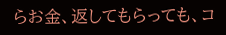らお金、返してもらっても、コ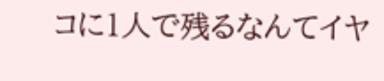コに1人で残るなんてイヤ